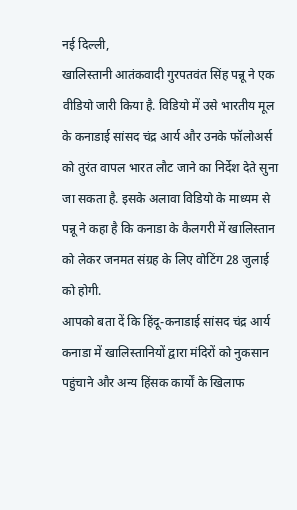नई दिल्ली,
खालिस्तानी आतंकवादी गुरपतवंत सिंह पन्नू ने एक वीडियो जारी किया है. विडियो में उसे भारतीय मूल के कनाडाई सांसद चंद्र आर्य और उनके फॉलोअर्स को तुरंत वापल भारत लौट जाने का निर्देश देते सुना जा सकता है. इसके अलावा विडियो के माध्यम से पन्नू ने कहा है कि कनाडा के कैलगरी में खालिस्तान को लेकर जनमत संग्रह के लिए वोटिंग 28 जुलाई को होगी.
आपको बता दें कि हिंदू-कनाडाई सांसद चंद्र आर्य कनाडा में खालिस्तानियों द्वारा मंदिरों को नुकसान पहुंचाने और अन्य हिंसक कार्यों के खिलाफ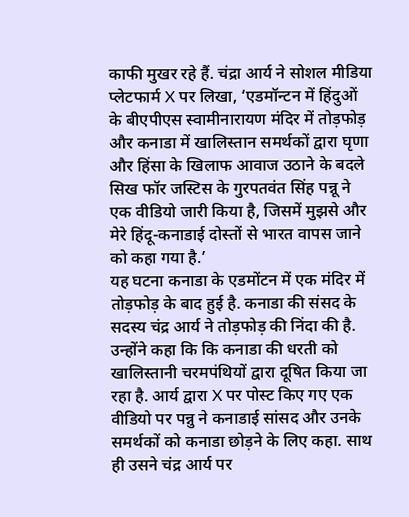काफी मुखर रहे हैं. चंद्रा आर्य ने सोशल मीडिया प्लेटफार्म X पर लिखा, ‘एडमॉन्टन में हिंदुओं के बीएपीएस स्वामीनारायण मंदिर में तोड़फोड़ और कनाडा में खालिस्तान समर्थकों द्वारा घृणा और हिंसा के खिलाफ आवाज उठाने के बदले सिख फॉर जस्टिस के गुरपतवंत सिंह पन्नू ने एक वीडियो जारी किया है, जिसमें मुझसे और मेरे हिंदू-कनाडाई दोस्तों से भारत वापस जाने को कहा गया है.’
यह घटना कनाडा के एडमोंटन में एक मंदिर में तोड़फोड़ के बाद हुई है. कनाडा की संसद के सदस्य चंद्र आर्य ने तोड़फोड़ की निंदा की है. उन्होंने कहा कि कि कनाडा की धरती को खालिस्तानी चरमपंथियों द्वारा दूषित किया जा रहा है. आर्य द्वारा X पर पोस्ट किए गए एक वीडियो पर पन्नु ने कनाडाई सांसद और उनके समर्थकों को कनाडा छोड़ने के लिए कहा. साथ ही उसने चंद्र आर्य पर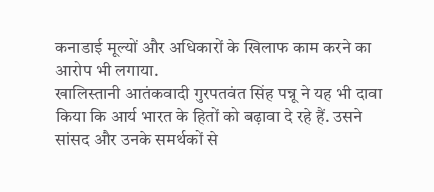कनाडाई मूल्यों और अधिकारों के खिलाफ काम करने का आरोप भी लगाया.
खालिस्तानी आतंकवादी गुरपतवंत सिंह पन्नू ने यह भी दावा किया कि आर्य भारत के हितों को बढ़ावा दे रहे हैं. उसने सांसद और उनके समर्थकों से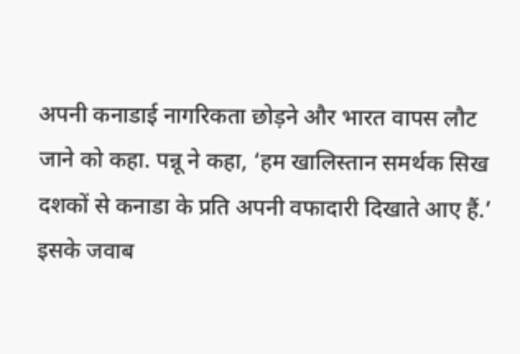अपनी कनाडाई नागरिकता छोड़ने और भारत वापस लौट जाने को कहा. पन्नू ने कहा, ‘हम खालिस्तान समर्थक सिख दशकों से कनाडा के प्रति अपनी वफादारी दिखाते आए हैं.’
इसके जवाब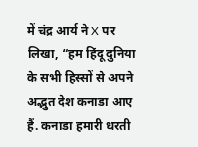में चंद्र आर्य ने X पर लिखा, “हम हिंदू दुनिया के सभी हिस्सों से अपने अद्भुत देश कनाडा आए हैं. कनाडा हमारी धरती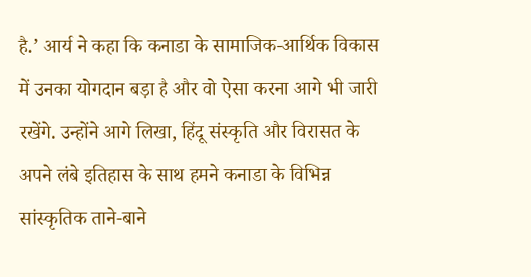है.’ आर्य ने कहा कि कनाडा के सामाजिक-आर्थिक विकास में उनका योगदान बड़ा है और वो ऐसा करना आगे भी जारी रखेंगे. उन्होंने आगे लिखा, हिंदू संस्कृति और विरासत के अपने लंबे इतिहास के साथ हमने कनाडा के विभिन्न सांस्कृतिक ताने-बाने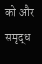को और समृद्ध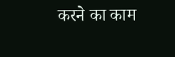करने का काम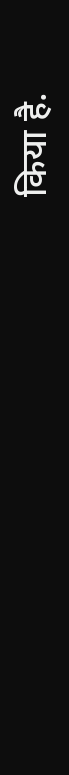किया है.